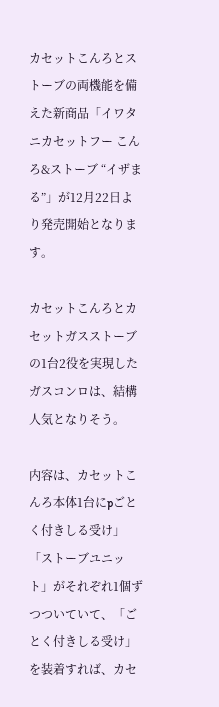カセットこんろとストーブの両機能を備えた新商品「イワタニカセットフー こんろ&ストーブ “イザまる”」が12月22日より発売開始となります。

カセットこんろとカセットガスストーブの1台2役を実現したガスコンロは、結構人気となりそう。

内容は、カセットこんろ本体1台にpごとく付きしる受け」「ストーブユニット」がそれぞれ1個ずつついていて、「ごとく付きしる受け」を装着すれば、カセ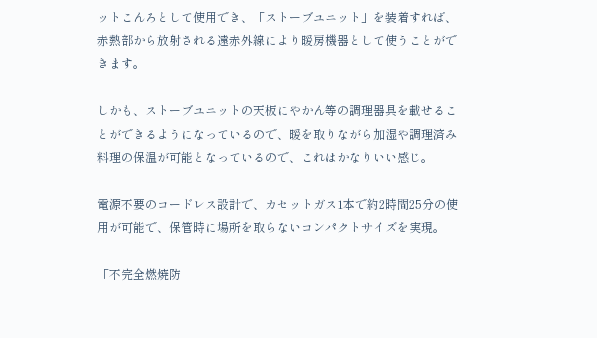ットこんろとして使用でき、「ストーブユニット」を装着すれば、赤熱部から放射される遠赤外線により暖房機器として使うことができます。

しかも、ストーブユニットの天板にやかん等の調理器具を載せることができるようになっているので、暖を取りながら加湿や調理済み料理の保温が可能となっているので、これはかなりいい感じ。

電源不要のコードレス設計で、カセットガス1本で約2時間25分の使用が可能で、保管時に場所を取らないコンパクトサイズを実現。

「不完全燃焼防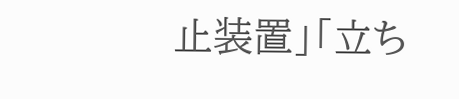止装置」「立ち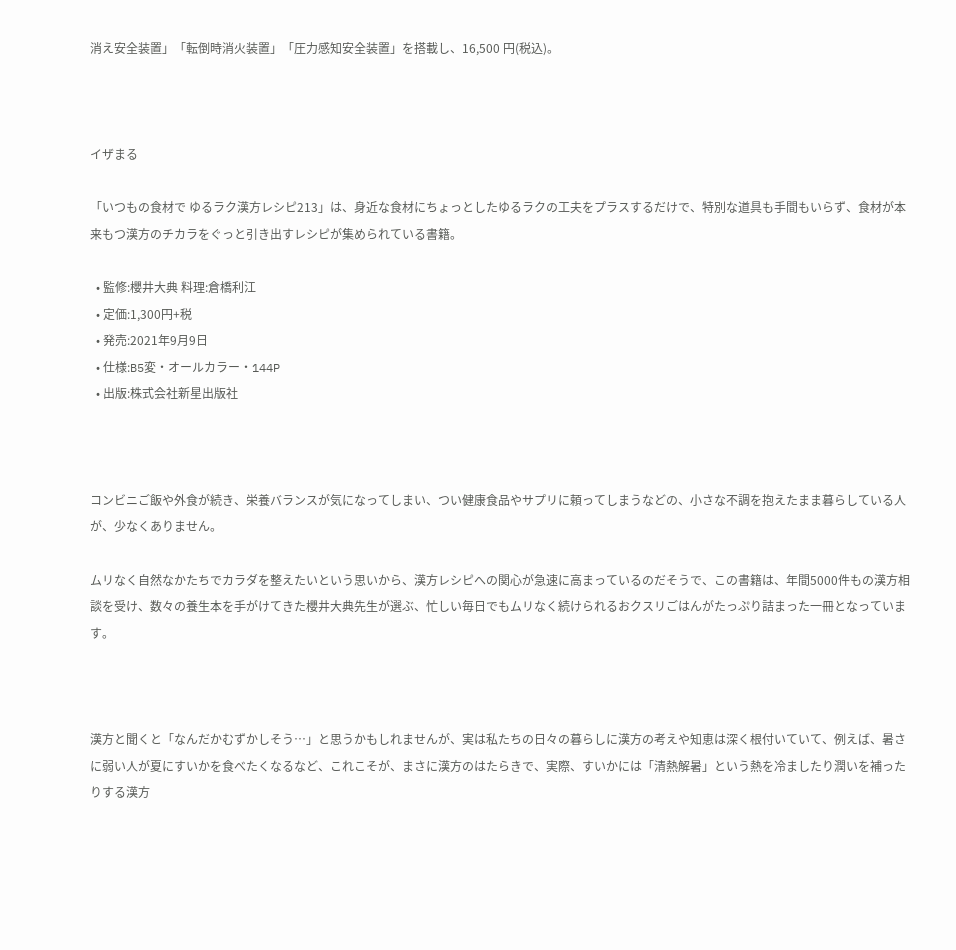消え安全装置」「転倒時消火装置」「圧力感知安全装置」を搭載し、16,500 円(税込)。



イザまる

「いつもの食材で ゆるラク漢方レシピ213」は、身近な食材にちょっとしたゆるラクの工夫をプラスするだけで、特別な道具も手間もいらず、食材が本来もつ漢方のチカラをぐっと引き出すレシピが集められている書籍。

  • 監修:櫻井大典 料理:倉橋利江
  • 定価:1,300円+税
  • 発売:2021年9月9日
  • 仕様:B5変・オールカラー・144P
  • 出版:株式会社新星出版社



コンビニご飯や外食が続き、栄養バランスが気になってしまい、つい健康食品やサプリに頼ってしまうなどの、小さな不調を抱えたまま暮らしている人が、少なくありません。

ムリなく自然なかたちでカラダを整えたいという思いから、漢方レシピへの関心が急速に高まっているのだそうで、この書籍は、年間5000件もの漢方相談を受け、数々の養生本を手がけてきた櫻井大典先生が選ぶ、忙しい毎日でもムリなく続けられるおクスリごはんがたっぷり詰まった一冊となっています。



漢方と聞くと「なんだかむずかしそう…」と思うかもしれませんが、実は私たちの日々の暮らしに漢方の考えや知恵は深く根付いていて、例えば、暑さに弱い人が夏にすいかを食べたくなるなど、これこそが、まさに漢方のはたらきで、実際、すいかには「清熱解暑」という熱を冷ましたり潤いを補ったりする漢方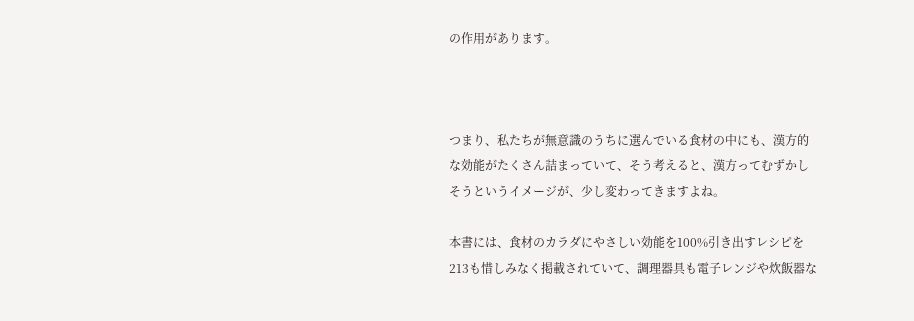の作用があります。



つまり、私たちが無意識のうちに選んでいる食材の中にも、漢方的な効能がたくさん詰まっていて、そう考えると、漢方ってむずかしそうというイメージが、少し変わってきますよね。

本書には、食材のカラダにやさしい効能を100%引き出すレシピを213も惜しみなく掲載されていて、調理器具も電子レンジや炊飯器な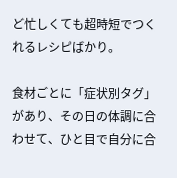ど忙しくても超時短でつくれるレシピばかり。

食材ごとに「症状別タグ」があり、その日の体調に合わせて、ひと目で自分に合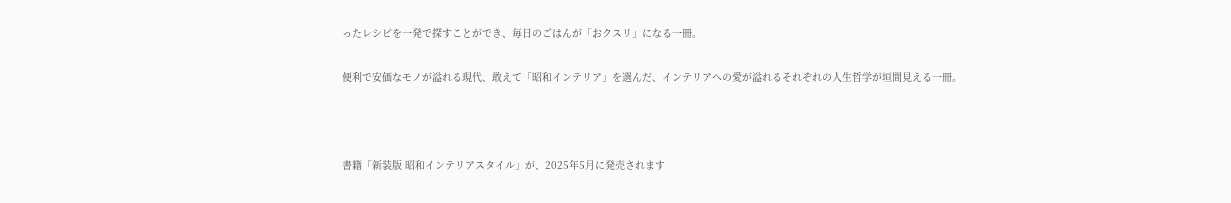ったレシピを一発で探すことができ、毎日のごはんが「おクスリ」になる一冊。

便利で安価なモノが溢れる現代、敢えて「昭和インテリア」を選んだ、インテリアへの愛が溢れるそれぞれの人生哲学が垣間見える一冊。



書籍「新装版 昭和インテリアスタイル」が、2025年5月に発売されます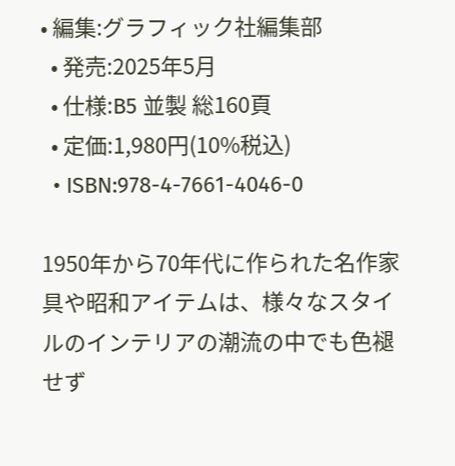• 編集:グラフィック社編集部
  • 発売:2025年5月
  • 仕様:B5 並製 総160頁
  • 定価:1,980円(10%税込)
  • ISBN:978-4-7661-4046-0

1950年から70年代に作られた名作家具や昭和アイテムは、様々なスタイルのインテリアの潮流の中でも色褪せず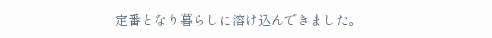定番となり暮らしに溶け込んできました。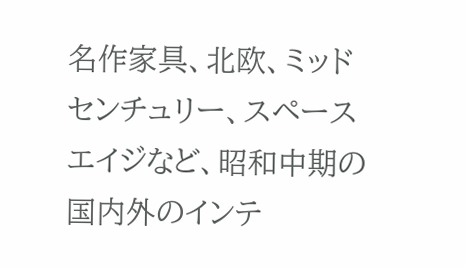名作家具、北欧、ミッドセンチュリー、スペースエイジなど、昭和中期の国内外のインテ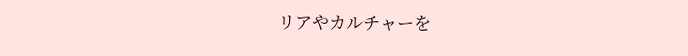リアやカルチャーを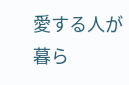愛する人が暮ら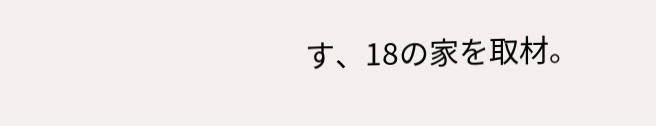す、18の家を取材。